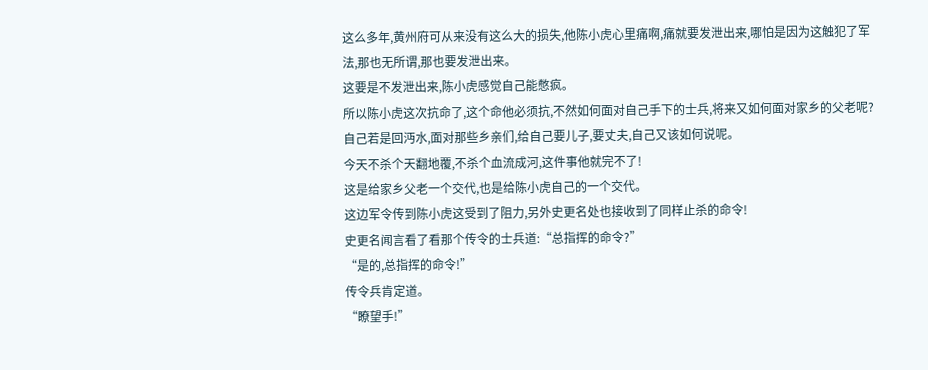这么多年,黄州府可从来没有这么大的损失,他陈小虎心里痛啊,痛就要发泄出来,哪怕是因为这触犯了军法,那也无所谓,那也要发泄出来。
这要是不发泄出来,陈小虎感觉自己能憋疯。
所以陈小虎这次抗命了,这个命他必须抗,不然如何面对自己手下的士兵,将来又如何面对家乡的父老呢?
自己若是回沔水,面对那些乡亲们,给自己要儿子,要丈夫,自己又该如何说呢。
今天不杀个天翻地覆,不杀个血流成河,这件事他就完不了!
这是给家乡父老一个交代,也是给陈小虎自己的一个交代。
这边军令传到陈小虎这受到了阻力,另外史更名处也接收到了同样止杀的命令!
史更名闻言看了看那个传令的士兵道:“总指挥的命令?”
“是的,总指挥的命令!”
传令兵肯定道。
“瞭望手!”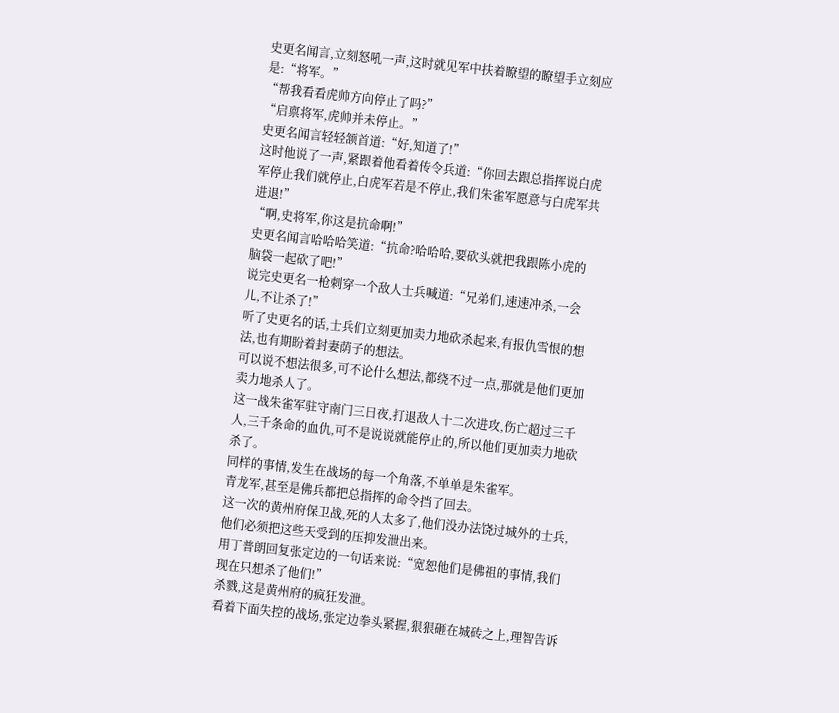史更名闻言,立刻怒吼一声,这时就见军中扶着瞭望的瞭望手立刻应是:“将军。”
“帮我看看虎帅方向停止了吗?”
“启禀将军,虎帅并未停止。”
史更名闻言轻轻颔首道:“好,知道了!”
这时他说了一声,紧跟着他看着传令兵道:“你回去跟总指挥说白虎军停止我们就停止,白虎军若是不停止,我们朱雀军愿意与白虎军共进退!”
“啊,史将军,你这是抗命啊!”
史更名闻言哈哈哈笑道:“抗命?哈哈哈,要砍头就把我跟陈小虎的脑袋一起砍了吧!”
说完史更名一枪刺穿一个敌人士兵喊道:“兄弟们,速速冲杀,一会儿,不让杀了!”
听了史更名的话,士兵们立刻更加卖力地砍杀起来,有报仇雪恨的想法,也有期盼着封妻荫子的想法。
可以说不想法很多,可不论什么想法,都绕不过一点,那就是他们更加卖力地杀人了。
这一战朱雀军驻守南门三日夜,打退敌人十二次进攻,伤亡超过三千人,三千条命的血仇,可不是说说就能停止的,所以他们更加卖力地砍杀了。
同样的事情,发生在战场的每一个角落,不单单是朱雀军。
青龙军,甚至是佛兵都把总指挥的命令挡了回去。
这一次的黄州府保卫战,死的人太多了,他们没办法饶过城外的士兵,他们必须把这些天受到的压抑发泄出来。
用丁普朗回复张定边的一句话来说:“宽恕他们是佛祖的事情,我们现在只想杀了他们!”
杀戮,这是黄州府的疯狂发泄。
看着下面失控的战场,张定边拳头紧握,狠狠砸在城砖之上,理智告诉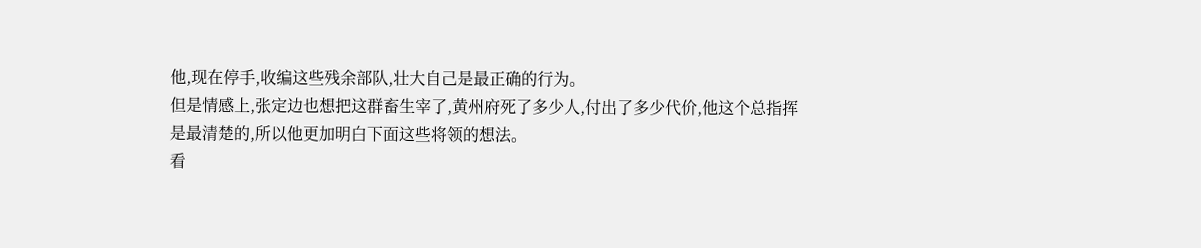他,现在停手,收编这些残余部队,壮大自己是最正确的行为。
但是情感上,张定边也想把这群畜生宰了,黄州府死了多少人,付出了多少代价,他这个总指挥是最清楚的,所以他更加明白下面这些将领的想法。
看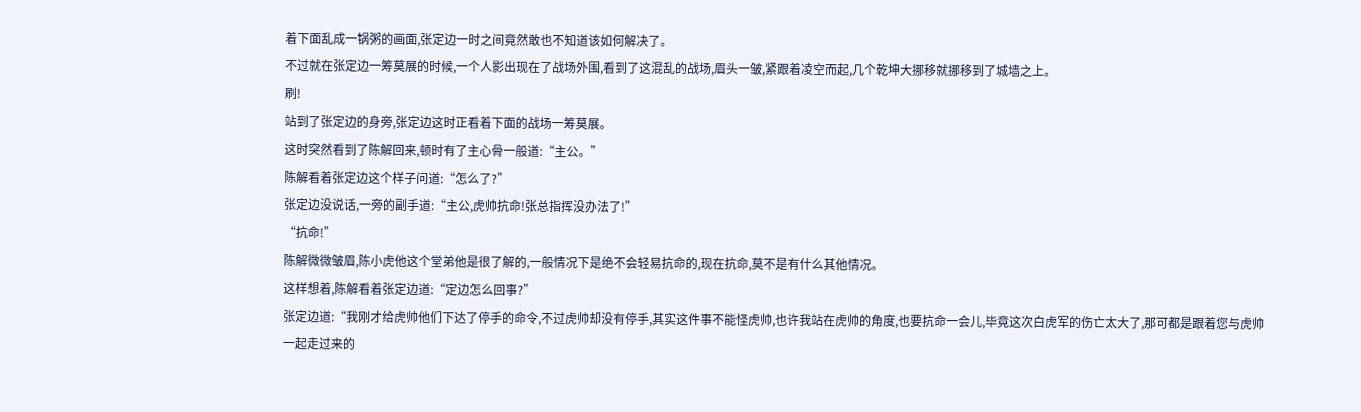着下面乱成一锅粥的画面,张定边一时之间竟然敢也不知道该如何解决了。
不过就在张定边一筹莫展的时候,一个人影出现在了战场外围,看到了这混乱的战场,眉头一皱,紧跟着凌空而起,几个乾坤大挪移就挪移到了城墙之上。
刷!
站到了张定边的身旁,张定边这时正看着下面的战场一筹莫展。
这时突然看到了陈解回来,顿时有了主心骨一般道:“主公。”
陈解看着张定边这个样子问道:“怎么了?”
张定边没说话,一旁的副手道:“主公,虎帅抗命!张总指挥没办法了!”
“抗命!”
陈解微微皱眉,陈小虎他这个堂弟他是很了解的,一般情况下是绝不会轻易抗命的,现在抗命,莫不是有什么其他情况。
这样想着,陈解看着张定边道:“定边怎么回事?”
张定边道:“我刚才给虎帅他们下达了停手的命令,不过虎帅却没有停手,其实这件事不能怪虎帅,也许我站在虎帅的角度,也要抗命一会儿,毕竟这次白虎军的伤亡太大了,那可都是跟着您与虎帅一起走过来的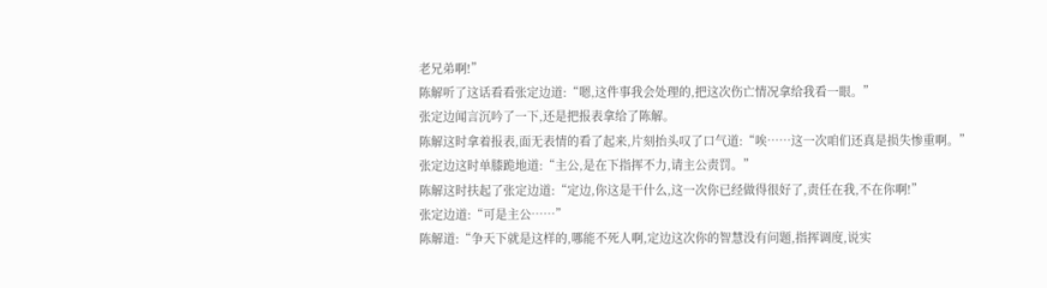老兄弟啊!”
陈解听了这话看看张定边道:“嗯,这件事我会处理的,把这次伤亡情况拿给我看一眼。”
张定边闻言沉吟了一下,还是把报表拿给了陈解。
陈解这时拿着报表,面无表情的看了起来,片刻抬头叹了口气道:“唉……这一次咱们还真是损失惨重啊。”
张定边这时单膝跪地道:“主公,是在下指挥不力,请主公责罚。”
陈解这时扶起了张定边道:“定边,你这是干什么,这一次你已经做得很好了,责任在我,不在你啊!”
张定边道:“可是主公……”
陈解道:“争天下就是这样的,哪能不死人啊,定边这次你的智慧没有问题,指挥调度,说实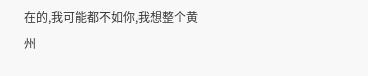在的,我可能都不如你,我想整个黄州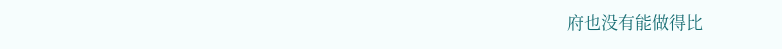府也没有能做得比